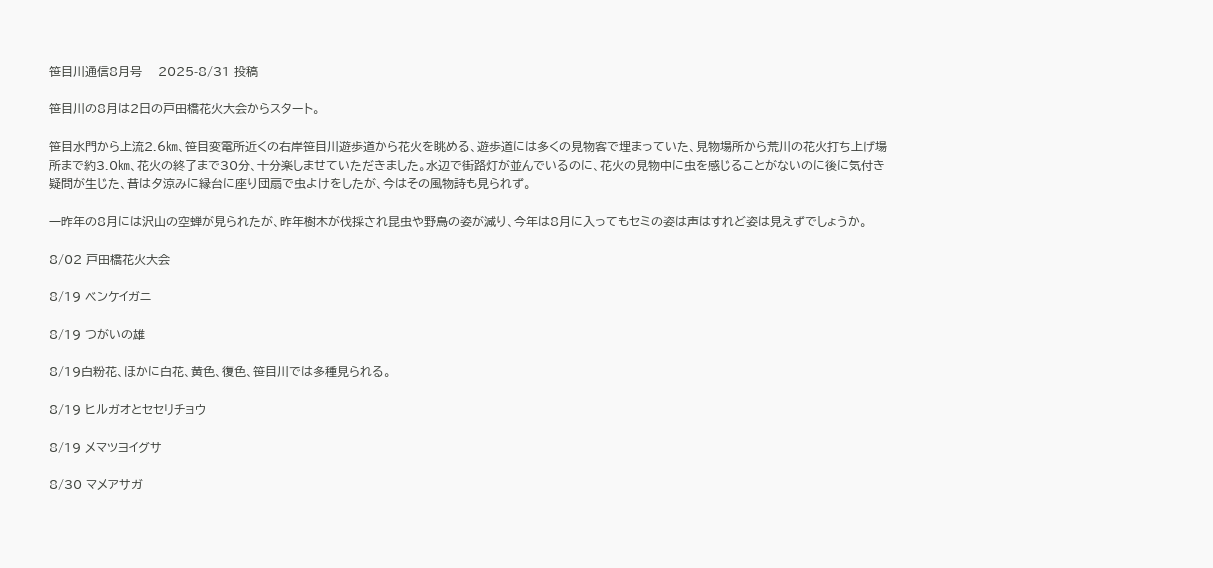笹目川通信8月号    2025-8/31 投稿

笹目川の8月は2日の戸田橋花火大会からスタート。

笹目水門から上流2.6㎞、笹目変電所近くの右岸笹目川遊歩道から花火を眺める、遊歩道には多くの見物客で埋まっていた、見物場所から荒川の花火打ち上げ場所まで約3.0㎞、花火の終了まで30分、十分楽しませていただきました。水辺で街路灯が並んでいるのに、花火の見物中に虫を感じることがないのに後に気付き疑問が生じた、昔は夕涼みに縁台に座り団扇で虫よけをしたが、今はその風物詩も見られず。

一昨年の8月には沢山の空蝉が見られたが、昨年樹木が伐採され昆虫や野鳥の姿が減り、今年は8月に入ってもセミの姿は声はすれど姿は見えずでしょうか。

8/02 戸田橋花火大会

8/19 ベンケイガニ

8/19 つがいの雄

8/19白粉花、ほかに白花、黄色、復色、笹目川では多種見られる。

8/19 ヒルガオとセセリチョウ

8/19 メマツヨイグサ

8/30 マメアサガ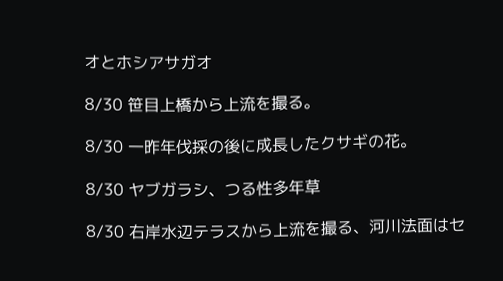オとホシアサガオ

8/30 笹目上橋から上流を撮る。

8/30 一昨年伐採の後に成長したクサギの花。

8/30 ヤブガラシ、つる性多年草

8/30 右岸水辺テラスから上流を撮る、河川法面はセ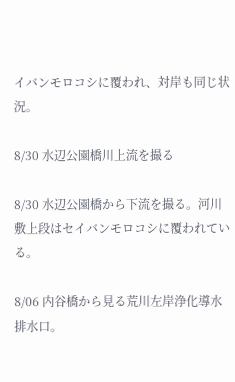イバンモロコシに覆われ、対岸も同じ状況。

8/30 水辺公園橋川上流を撮る

8/30 水辺公園橋から下流を撮る。河川敷上段はセイバンモロコシに覆われている。

8/06 内谷橋から見る荒川左岸浄化導水排水口。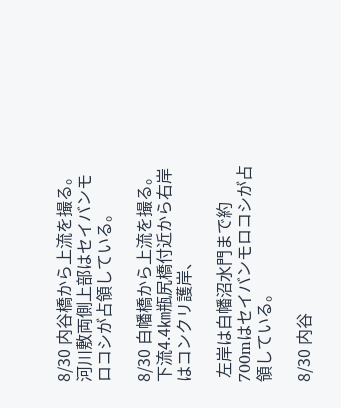8/30 内谷橋から上流を撮る。河川敷両側上部はセイバンモロコシが占領している。

8/30 白幡橋から上流を撮る。下流4.4㎞瓶尻橋付近から右岸はコンクリ護岸、

 左岸は白幡沼水門まで約700mはセイバンモロコシが占領している。

8/30 内谷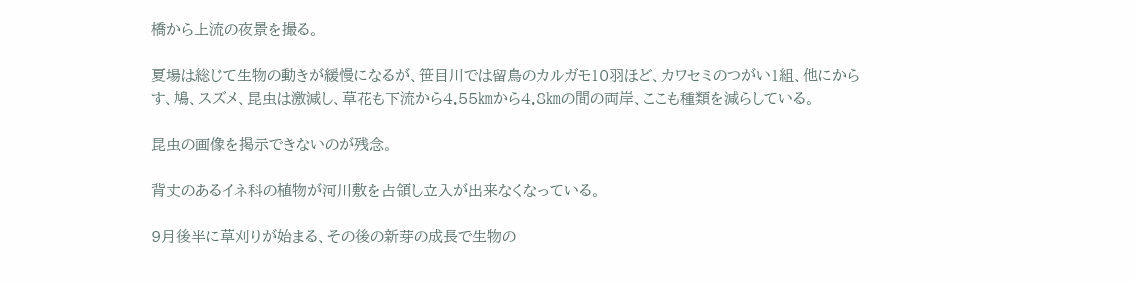橋から上流の夜景を撮る。

夏場は総じて生物の動きが緩慢になるが、笹目川では留鳥のカルガモ10羽ほど、カワセミのつがい1組、他にからす、鳩、スズメ、昆虫は激減し、草花も下流から4.55㎞から4.8㎞の間の両岸、ここも種類を減らしている。

昆虫の画像を掲示できないのが残念。

背丈のあるイネ科の植物が河川敷を占領し立入が出来なくなっている。

9月後半に草刈りが始まる、その後の新芽の成長で生物の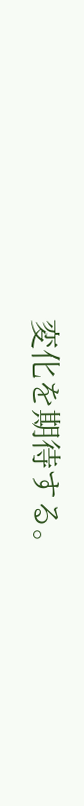変化を期待する。